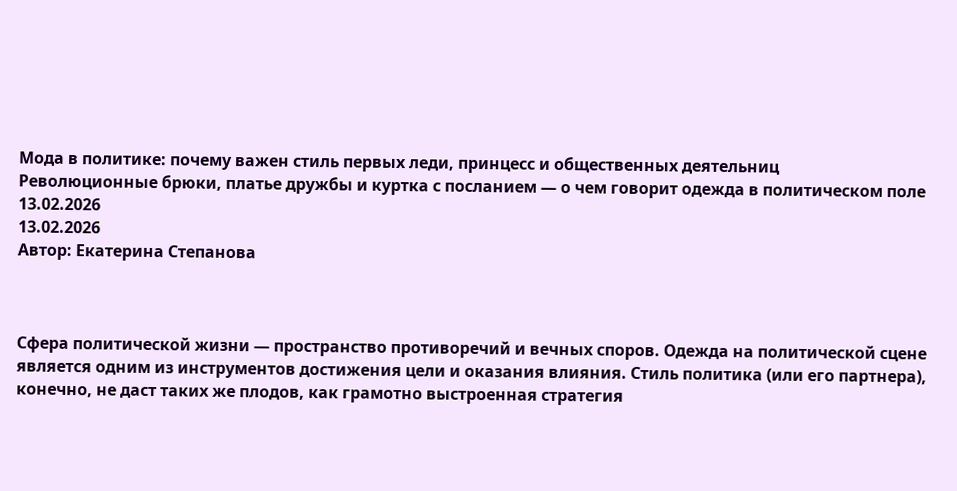Мода в политике: почему важен стиль первых леди, принцесс и общественных деятельниц
Революционные брюки, платье дружбы и куртка с посланием — о чем говорит одежда в политическом поле
13.02.2026
13.02.2026
Автор: Екатерина Степанова



Сфера политической жизни — пространство противоречий и вечных споров. Одежда на политической сцене является одним из инструментов достижения цели и оказания влияния. Стиль политика (или его партнера), конечно, не даст таких же плодов, как грамотно выстроенная стратегия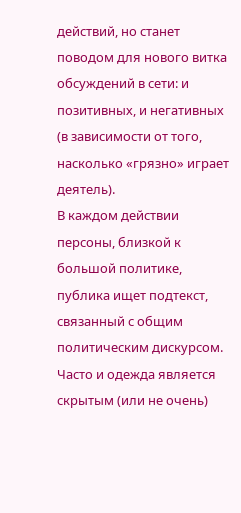действий, но станет поводом для нового витка обсуждений в сети: и позитивных, и негативных (в зависимости от того, насколько «грязно» играет деятель).
В каждом действии персоны, близкой к большой политике, публика ищет подтекст, связанный с общим политическим дискурсом. Часто и одежда является скрытым (или не очень)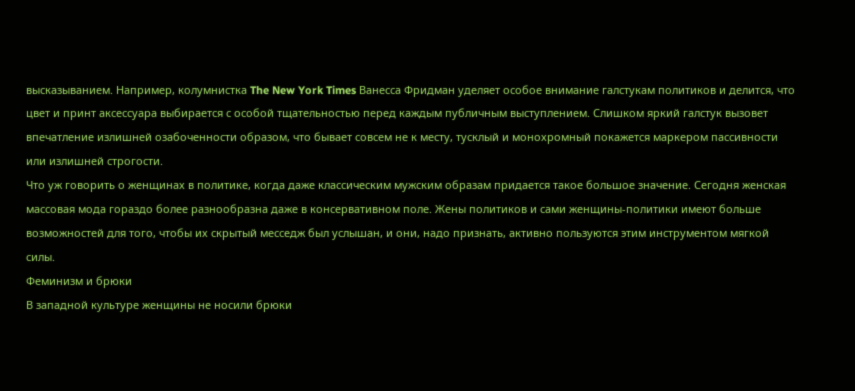высказыванием. Например, колумнистка The New York Times Ванесса Фридман уделяет особое внимание галстукам политиков и делится, что цвет и принт аксессуара выбирается с особой тщательностью перед каждым публичным выступлением. Слишком яркий галстук вызовет впечатление излишней озабоченности образом, что бывает совсем не к месту, тусклый и монохромный покажется маркером пассивности или излишней строгости.
Что уж говорить о женщинах в политике, когда даже классическим мужским образам придается такое большое значение. Сегодня женская массовая мода гораздо более разнообразна даже в консервативном поле. Жены политиков и сами женщины-политики имеют больше возможностей для того, чтобы их скрытый месседж был услышан, и они, надо признать, активно пользуются этим инструментом мягкой силы.
Феминизм и брюки
В западной культуре женщины не носили брюки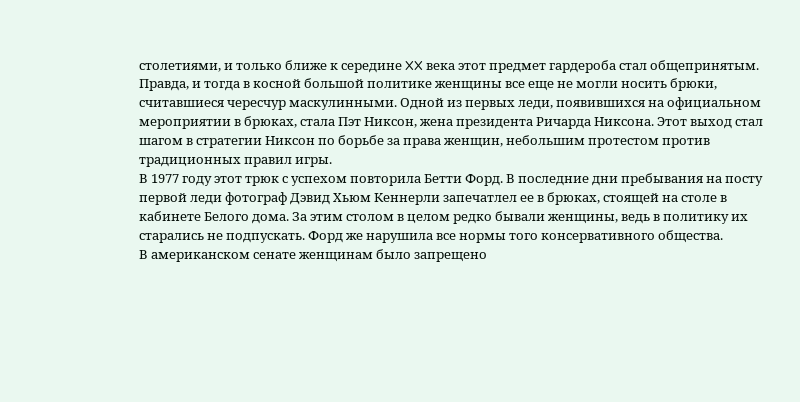столетиями, и только ближе к середине XX века этот предмет гардероба стал общепринятым. Правда, и тогда в косной большой политике женщины все еще не могли носить брюки, считавшиеся чересчур маскулинными. Одной из первых леди, появившихся на официальном мероприятии в брюках, стала Пэт Никсон, жена президента Ричарда Никсона. Этот выход стал шагом в стратегии Никсон по борьбе за права женщин, небольшим протестом против традиционных правил игры.
В 1977 году этот трюк с успехом повторила Бетти Форд. В последние дни пребывания на посту первой леди фотограф Дэвид Хьюм Кеннерли запечатлел ее в брюках, стоящей на столе в кабинете Белого дома. За этим столом в целом редко бывали женщины, ведь в политику их старались не подпускать. Форд же нарушила все нормы того консервативного общества.
В американском сенате женщинам было запрещено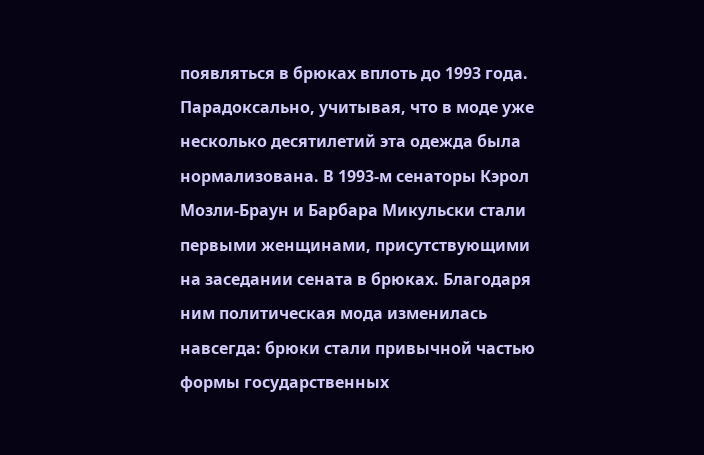появляться в брюках вплоть до 1993 года. Парадоксально, учитывая, что в моде уже несколько десятилетий эта одежда была нормализована. В 1993-м сенаторы Кэрол Мозли-Браун и Барбара Микульски стали первыми женщинами, присутствующими на заседании сената в брюках. Благодаря ним политическая мода изменилась навсегда: брюки стали привычной частью формы государственных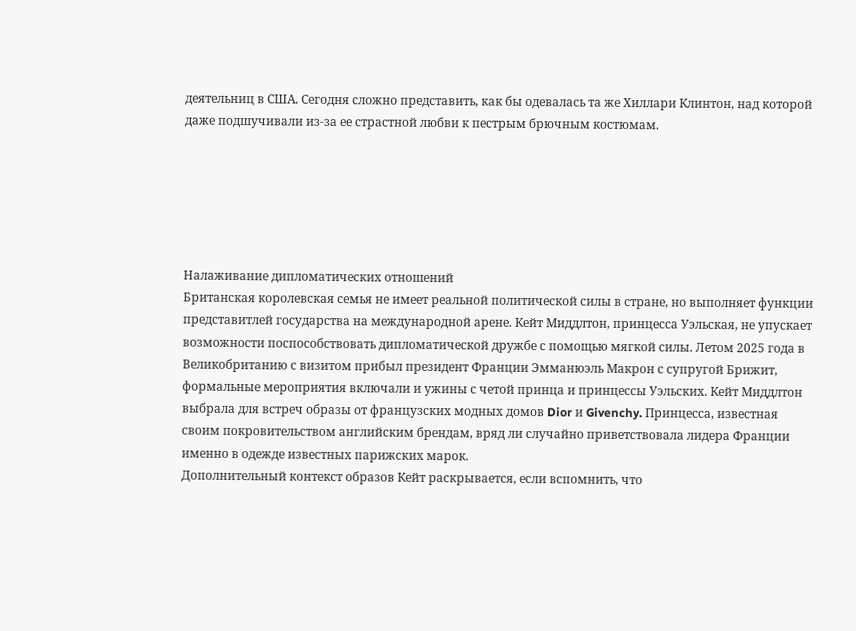деятельниц в США. Сегодня сложно представить, как бы одевалась та же Хиллари Клинтон, над которой даже подшучивали из-за ее страстной любви к пестрым брючным костюмам.






Налаживание дипломатических отношений
Британская королевская семья не имеет реальной политической силы в стране, но выполняет функции представитлей государства на международной арене. Кейт Миддлтон, принцесса Уэльская, не упускает возможности поспособствовать дипломатической дружбе с помощью мягкой силы. Летом 2025 года в Великобританию с визитом прибыл президент Франции Эмманюэль Макрон с супругой Брижит, формальные мероприятия включали и ужины с четой принца и принцессы Уэльских. Кейт Миддлтон выбрала для встреч образы от французских модных домов Dior и Givenchy. Принцесса, известная своим покровительством английским брендам, вряд ли случайно приветствовала лидера Франции именно в одежде известных парижских марок.
Дополнительный контекст образов Кейт раскрывается, если вспомнить, что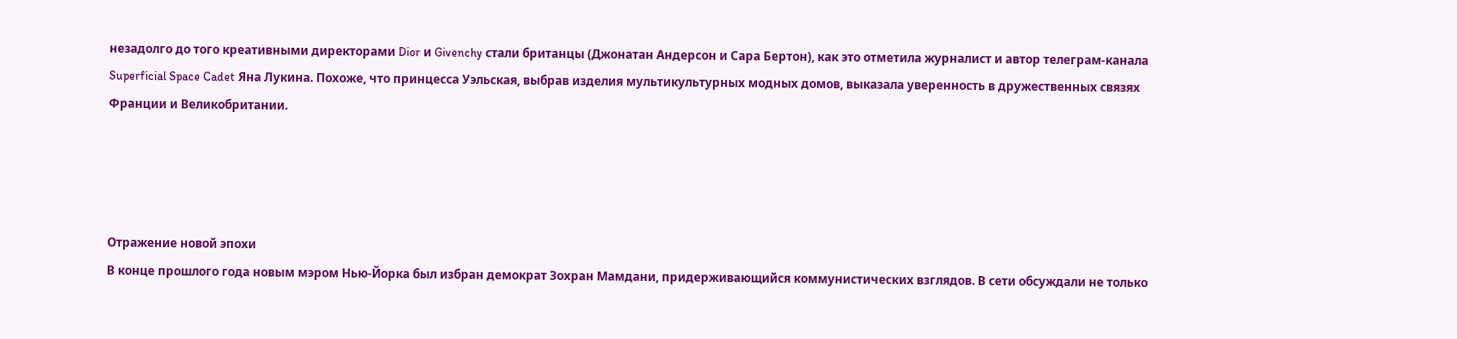незадолго до того креативными директорами Dior и Givenchy стали британцы (Джонатан Андерсон и Сара Бертон), как это отметила журналист и автор телеграм-канала Superficial Space Cadet Яна Лукина. Похоже, что принцесса Уэльская, выбрав изделия мультикультурных модных домов, выказала уверенность в дружественных связях Франции и Великобритании.




Отражение новой эпохи
В конце прошлого года новым мэром Нью-Йорка был избран демократ Зохран Мамдани, придерживающийся коммунистических взглядов. В сети обсуждали не только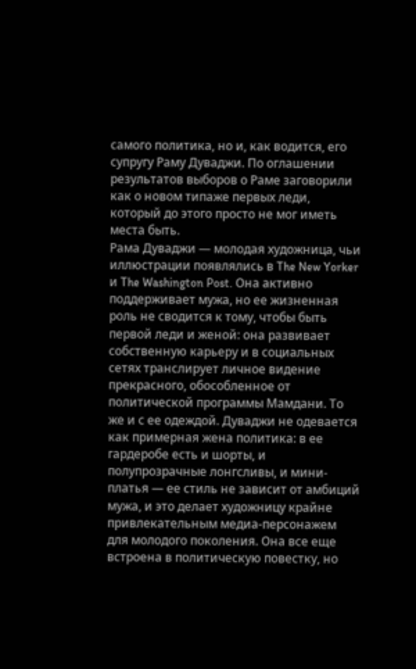самого политика, но и, как водится, его супругу Раму Дуваджи. По оглашении результатов выборов о Раме заговорили как о новом типаже первых леди, который до этого просто не мог иметь места быть.
Рама Дуваджи — молодая художница, чьи иллюстрации появлялись в The New Yorker и The Washington Post. Она активно поддерживает мужа, но ее жизненная роль не сводится к тому, чтобы быть первой леди и женой: она развивает собственную карьеру и в социальных сетях транслирует личное видение прекрасного, обособленное от политической программы Мамдани. То же и с ее одеждой. Дуваджи не одевается как примерная жена политика: в ее гардеробе есть и шорты, и полупрозрачные лонгсливы, и мини-платья — ее стиль не зависит от амбиций мужа, и это делает художницу крайне привлекательным медиа-персонажем для молодого поколения. Она все еще встроена в политическую повестку, но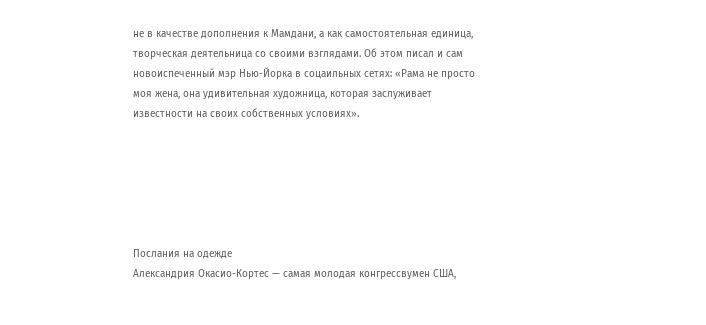не в качестве дополнения к Мамдани, а как самостоятельная единица, творческая деятельница со своими взглядами. Об этом писал и сам новоиспеченный мэр Нью-Йорка в соцаильных сетях: «Рама не просто моя жена, она удивительная художница, которая заслуживает известности на своих собственных условиях».






Послания на одежде
Александрия Окасио-Кортес — самая молодая конгрессвумен США,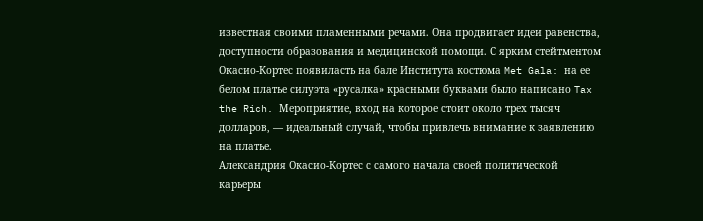известная своими пламенными речами. Она продвигает идеи равенства, доступности образования и медицинской помощи. С ярким стейтментом Окасио-Кортес появиласть на бале Института костюма Met Gala: на ее белом платье силуэта «русалка» красными буквами было написано Tax the Rich. Мероприятие, вход на которое стоит около трех тысяч долларов, — идеальный случай, чтобы привлечь внимание к заявлению на платье.
Александрия Окасио-Кортес с самого начала своей политической карьеры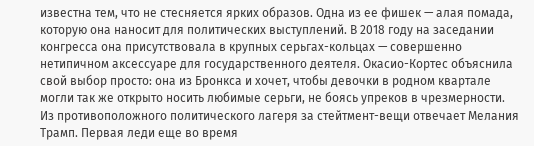известна тем, что не стесняется ярких образов. Одна из ее фишек — алая помада, которую она наносит для политических выступлений. В 2018 году на заседании конгресса она присутствовала в крупных серьгах-кольцах — совершенно нетипичном аксессуаре для государственного деятеля. Окасио-Кортес объяснила свой выбор просто: она из Бронкса и хочет, чтобы девочки в родном квартале могли так же открыто носить любимые серьги, не боясь упреков в чрезмерности.
Из противоположного политического лагеря за стейтмент-вещи отвечает Мелания Трамп. Первая леди еще во время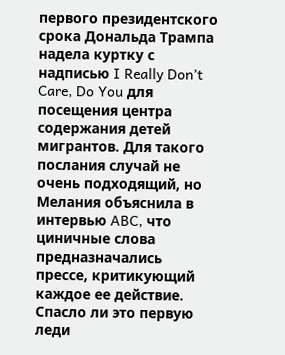первого президентского срока Дональда Трампа надела куртку с надписью I Really Don’t Care, Do You для посещения центра содержания детей мигрантов. Для такого послания случай не очень подходящий, но Мелания объяснила в интервью ABC, что циничные слова предназначались прессе, критикующий каждое ее действие. Спасло ли это первую леди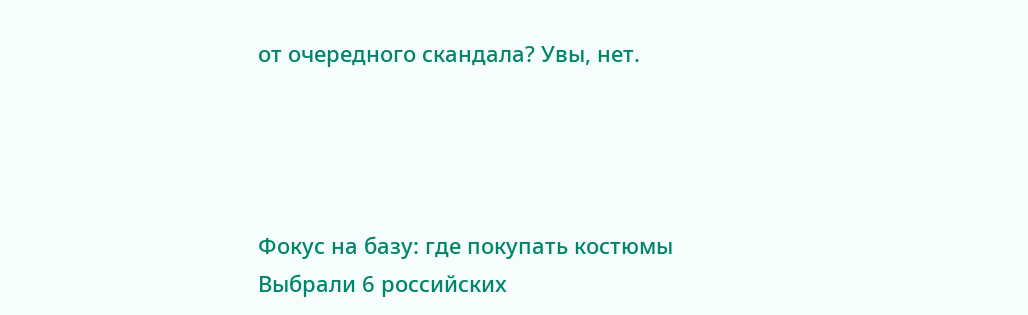от очередного скандала? Увы, нет.




Фокус на базу: где покупать костюмы
Выбрали 6 российских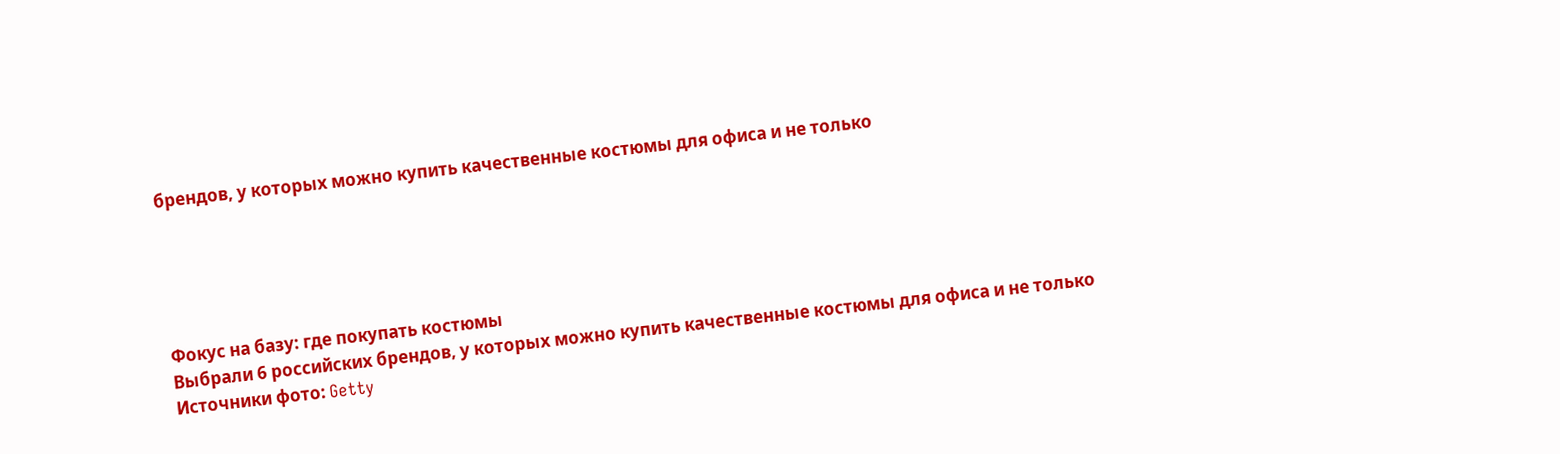брендов, у которых можно купить качественные костюмы для офиса и не только





Фокус на базу: где покупать костюмы
Выбрали 6 российских брендов, у которых можно купить качественные костюмы для офиса и не только
Источники фото: Getty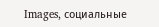Images, социальные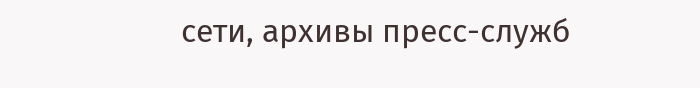сети, архивы пресс-служб